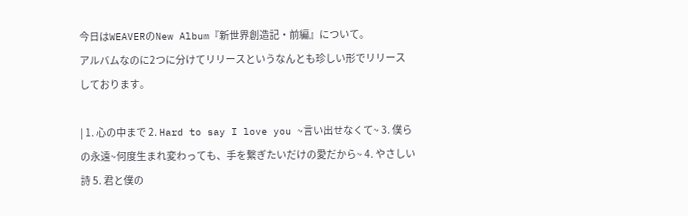今日はWEAVERのNew Album『新世界創造記・前編』について。
アルバムなのに2つに分けてリリースというなんとも珍しい形でリリースしております。

| 1. 心の中まで 2. Hard to say I love you ~言い出せなくて~ 3. 僕らの永遠~何度生まれ変わっても、手を繋ぎたいだけの愛だから~ 4. やさしい詩 5. 君と僕の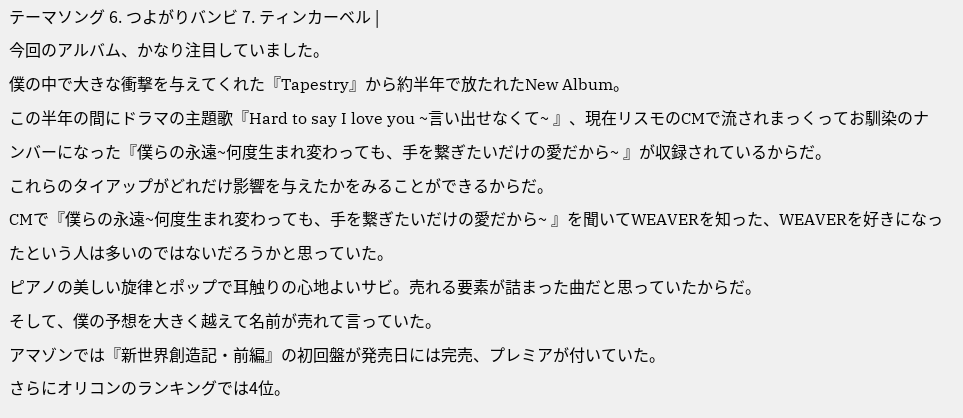テーマソング 6. つよがりバンビ 7. ティンカーベル |
今回のアルバム、かなり注目していました。
僕の中で大きな衝撃を与えてくれた『Tapestry』から約半年で放たれたNew Album。
この半年の間にドラマの主題歌『Hard to say I love you ~言い出せなくて~ 』、現在リスモのCMで流されまっくってお馴染のナンバーになった『僕らの永遠~何度生まれ変わっても、手を繋ぎたいだけの愛だから~ 』が収録されているからだ。
これらのタイアップがどれだけ影響を与えたかをみることができるからだ。
CMで『僕らの永遠~何度生まれ変わっても、手を繋ぎたいだけの愛だから~ 』を聞いてWEAVERを知った、WEAVERを好きになったという人は多いのではないだろうかと思っていた。
ピアノの美しい旋律とポップで耳触りの心地よいサビ。売れる要素が詰まった曲だと思っていたからだ。
そして、僕の予想を大きく越えて名前が売れて言っていた。
アマゾンでは『新世界創造記・前編』の初回盤が発売日には完売、プレミアが付いていた。
さらにオリコンのランキングでは4位。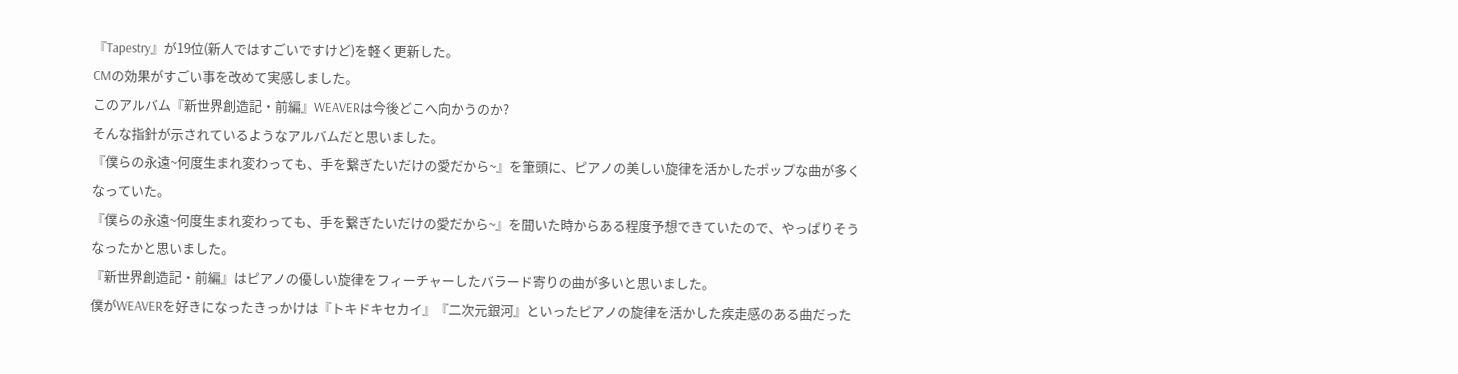『Tapestry』が19位(新人ではすごいですけど)を軽く更新した。
CMの効果がすごい事を改めて実感しました。
このアルバム『新世界創造記・前編』WEAVERは今後どこへ向かうのか?
そんな指針が示されているようなアルバムだと思いました。
『僕らの永遠~何度生まれ変わっても、手を繋ぎたいだけの愛だから~』を筆頭に、ピアノの美しい旋律を活かしたポップな曲が多くなっていた。
『僕らの永遠~何度生まれ変わっても、手を繋ぎたいだけの愛だから~』を聞いた時からある程度予想できていたので、やっぱりそうなったかと思いました。
『新世界創造記・前編』はピアノの優しい旋律をフィーチャーしたバラード寄りの曲が多いと思いました。
僕がWEAVERを好きになったきっかけは『トキドキセカイ』『二次元銀河』といったピアノの旋律を活かした疾走感のある曲だった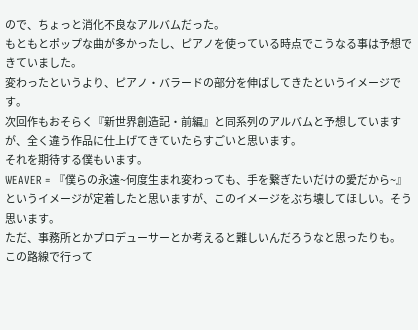ので、ちょっと消化不良なアルバムだった。
もともとポップな曲が多かったし、ピアノを使っている時点でこうなる事は予想できていました。
変わったというより、ピアノ・バラードの部分を伸ばしてきたというイメージです。
次回作もおそらく『新世界創造記・前編』と同系列のアルバムと予想していますが、全く違う作品に仕上げてきていたらすごいと思います。
それを期待する僕もいます。
WEAVER = 『僕らの永遠~何度生まれ変わっても、手を繋ぎたいだけの愛だから~』
というイメージが定着したと思いますが、このイメージをぶち壊してほしい。そう思います。
ただ、事務所とかプロデューサーとか考えると難しいんだろうなと思ったりも。
この路線で行って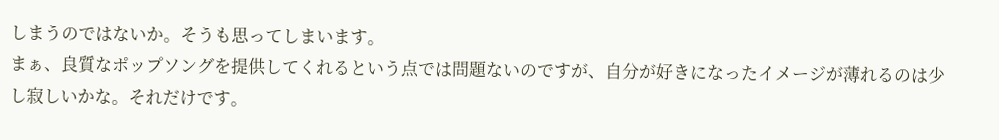しまうのではないか。そうも思ってしまいます。
まぁ、良質なポップソングを提供してくれるという点では問題ないのですが、自分が好きになったイメージが薄れるのは少し寂しいかな。それだけです。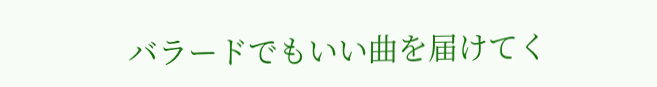バラードでもいい曲を届けてく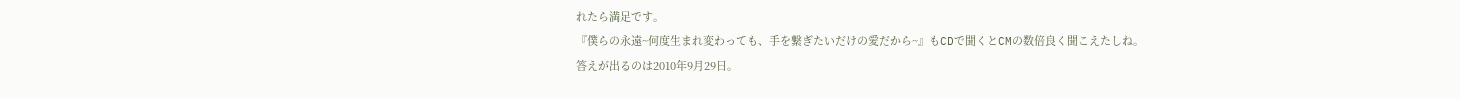れたら満足です。
『僕らの永遠~何度生まれ変わっても、手を繋ぎたいだけの愛だから~』もCDで聞くとCMの数倍良く聞こえたしね。
答えが出るのは2010年9月29日。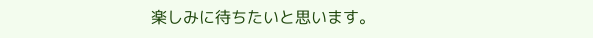楽しみに待ちたいと思います。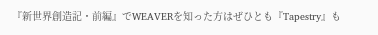『新世界創造記・前編』でWEAVERを知った方はぜひとも『Tapestry』も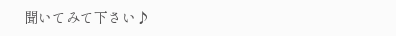聞いてみて下さい♪